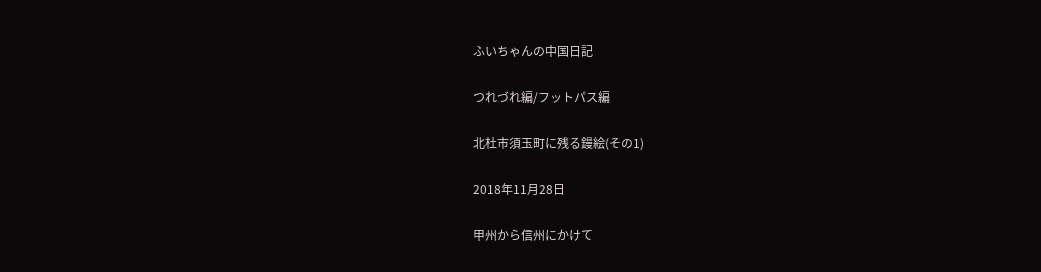ふいちゃんの中国日記

つれづれ編/フットパス編

北杜市須玉町に残る鏝絵(その1)

2018年11月28日

甲州から信州にかけて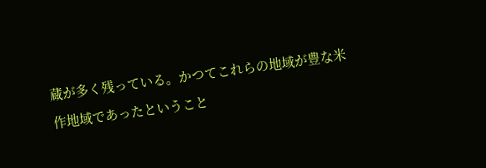蔵が多く残っている。かつてこれらの地域が豊な米作地域であったということ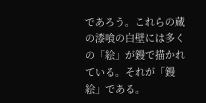であろう。これらの蔵の漆喰の白壁には多くの「絵」が鏝で描かれている。それが「鏝絵」である。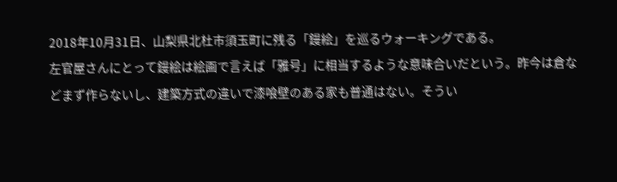2018年10月31日、山梨県北杜市須玉町に残る「鏝絵」を巡るウォーキングである。
左官屋さんにとって鏝絵は絵画で言えば「雅号」に相当するような意味合いだという。昨今は倉などまず作らないし、建築方式の違いで漆喰壁のある家も普通はない。そうい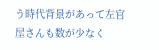う時代背景があって左官屋さんも数が少なく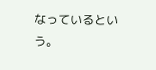なっているという。